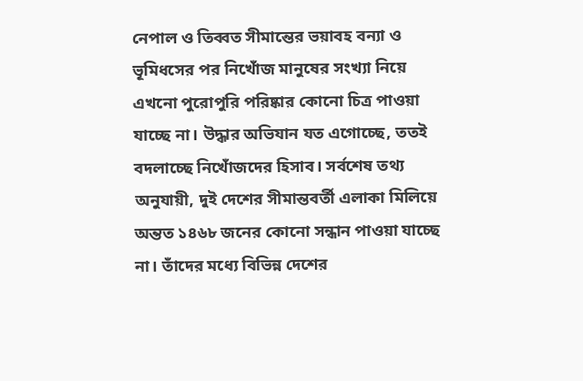নেপাল ও তিব্বত সীমান্তের ভয়াবহ বন্যা ও ভূমিধসের পর নিখোঁজ মানুষের সংখ্যা নিয়ে এখনো পুরোপুরি পরিষ্কার কোনো চিত্র পাওয়া যাচ্ছে না। উদ্ধার অভিযান যত এগোচ্ছে, ততই বদলাচ্ছে নিখোঁজদের হিসাব। সর্বশেষ তথ্য অনুযায়ী, দুই দেশের সীমান্তবর্তী এলাকা মিলিয়ে অন্তত ১৪৬৮ জনের কোনো সন্ধান পাওয়া যাচ্ছে না। তাঁদের মধ্যে বিভিন্ন দেশের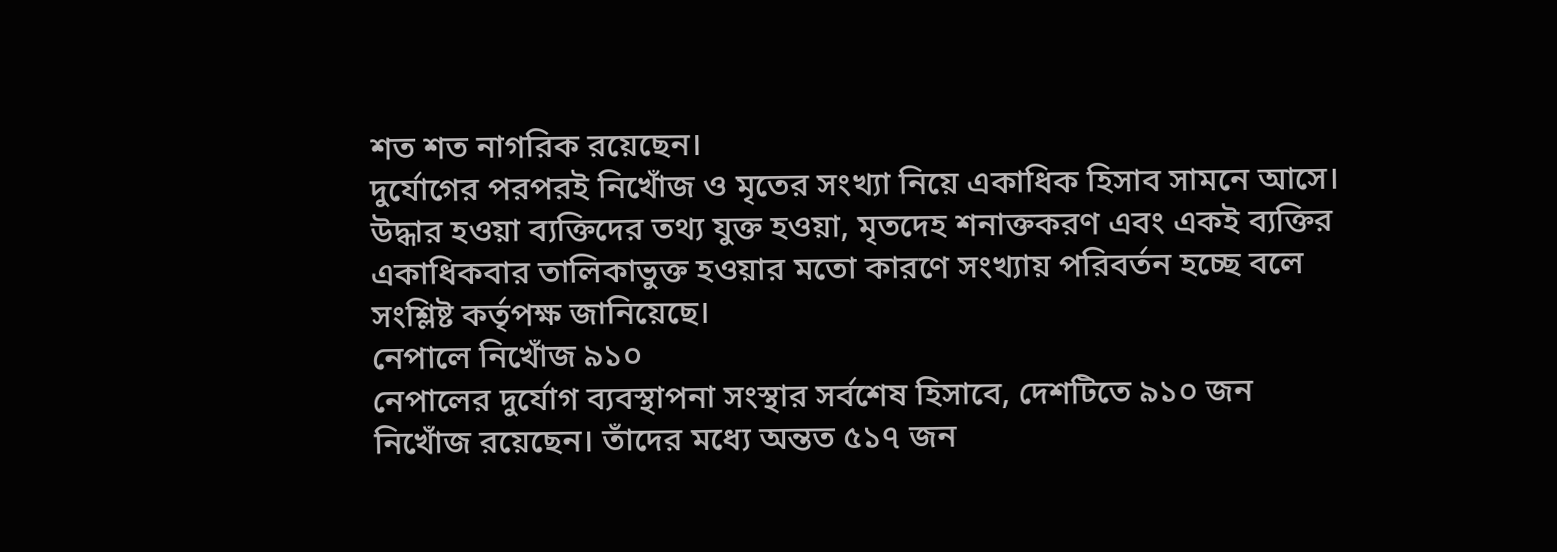শত শত নাগরিক রয়েছেন।
দুর্যোগের পরপরই নিখোঁজ ও মৃতের সংখ্যা নিয়ে একাধিক হিসাব সামনে আসে। উদ্ধার হওয়া ব্যক্তিদের তথ্য যুক্ত হওয়া, মৃতদেহ শনাক্তকরণ এবং একই ব্যক্তির একাধিকবার তালিকাভুক্ত হওয়ার মতো কারণে সংখ্যায় পরিবর্তন হচ্ছে বলে সংশ্লিষ্ট কর্তৃপক্ষ জানিয়েছে।
নেপালে নিখোঁজ ৯১০
নেপালের দুর্যোগ ব্যবস্থাপনা সংস্থার সর্বশেষ হিসাবে, দেশটিতে ৯১০ জন নিখোঁজ রয়েছেন। তাঁদের মধ্যে অন্তত ৫১৭ জন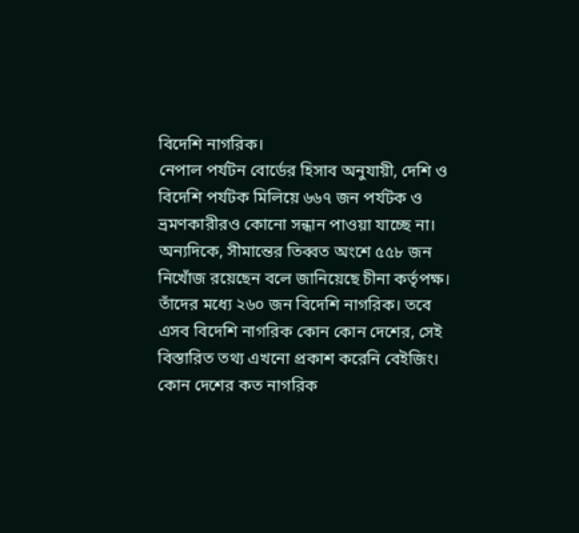বিদেশি নাগরিক।
নেপাল পর্যটন বোর্ডের হিসাব অনুযায়ী, দেশি ও বিদেশি পর্যটক মিলিয়ে ৬৬৭ জন পর্যটক ও ভ্রমণকারীরও কোনো সন্ধান পাওয়া যাচ্ছে না।
অন্যদিকে, সীমান্তের তিব্বত অংশে ৫৫৮ জন নিখোঁজ রয়েছেন বলে জানিয়েছে চীনা কর্তৃপক্ষ। তাঁদের মধ্যে ২৬০ জন বিদেশি নাগরিক। তবে এসব বিদেশি নাগরিক কোন কোন দেশের, সেই বিস্তারিত তথ্য এখনো প্রকাশ করেনি বেইজিং।
কোন দেশের কত নাগরিক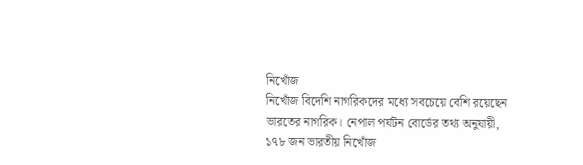নিখোঁজ
নিখোঁজ বিদেশি নাগরিকদের মধ্যে সবচেয়ে বেশি রয়েছেন ভারতের নাগরিক। নেপাল পর্যটন বোর্ডের তথ্য অনুযায়ী, ১৭৮ জন ভারতীয় নিখোঁজ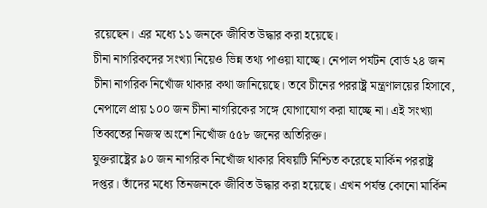রয়েছেন। এর মধ্যে ১১ জনকে জীবিত উদ্ধার করা হয়েছে।
চীনা নাগরিকদের সংখ্যা নিয়েও ভিন্ন তথ্য পাওয়া যাচ্ছে। নেপাল পর্যটন বোর্ড ২৪ জন চীনা নাগরিক নিখোঁজ থাকার কথা জানিয়েছে। তবে চীনের পররাষ্ট্র মন্ত্রণালয়ের হিসাবে, নেপালে প্রায় ১০০ জন চীনা নাগরিকের সঙ্গে যোগাযোগ করা যাচ্ছে না। এই সংখ্যা তিব্বতের নিজস্ব অংশে নিখোঁজ ৫৫৮ জনের অতিরিক্ত।
যুক্তরাষ্ট্রের ৯০ জন নাগরিক নিখোঁজ থাকার বিষয়টি নিশ্চিত করেছে মার্কিন পররাষ্ট্র দপ্তর। তাঁদের মধ্যে তিনজনকে জীবিত উদ্ধার করা হয়েছে। এখন পর্যন্ত কোনো মার্কিন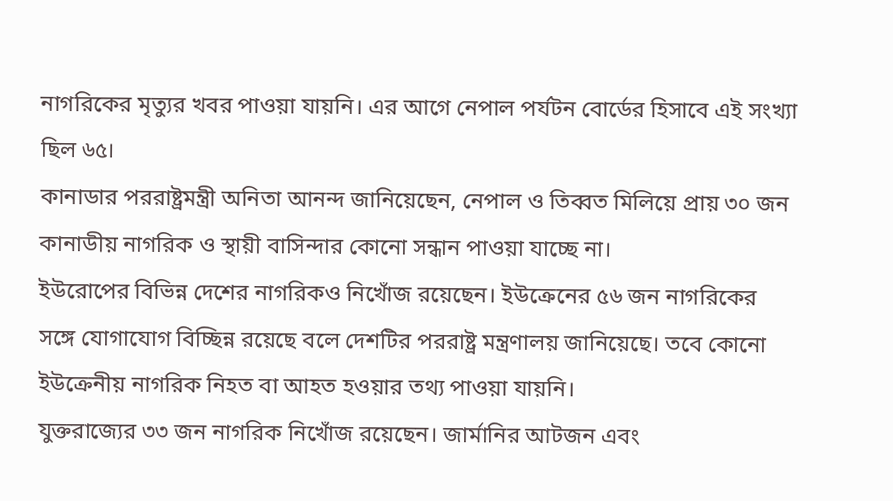নাগরিকের মৃত্যুর খবর পাওয়া যায়নি। এর আগে নেপাল পর্যটন বোর্ডের হিসাবে এই সংখ্যা ছিল ৬৫।
কানাডার পররাষ্ট্রমন্ত্রী অনিতা আনন্দ জানিয়েছেন, নেপাল ও তিব্বত মিলিয়ে প্রায় ৩০ জন কানাডীয় নাগরিক ও স্থায়ী বাসিন্দার কোনো সন্ধান পাওয়া যাচ্ছে না।
ইউরোপের বিভিন্ন দেশের নাগরিকও নিখোঁজ রয়েছেন। ইউক্রেনের ৫৬ জন নাগরিকের সঙ্গে যোগাযোগ বিচ্ছিন্ন রয়েছে বলে দেশটির পররাষ্ট্র মন্ত্রণালয় জানিয়েছে। তবে কোনো ইউক্রেনীয় নাগরিক নিহত বা আহত হওয়ার তথ্য পাওয়া যায়নি।
যুক্তরাজ্যের ৩৩ জন নাগরিক নিখোঁজ রয়েছেন। জার্মানির আটজন এবং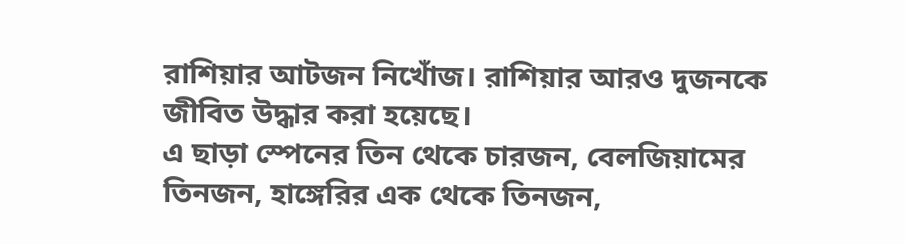রাশিয়ার আটজন নিখোঁজ। রাশিয়ার আরও দুজনকে জীবিত উদ্ধার করা হয়েছে।
এ ছাড়া স্পেনের তিন থেকে চারজন, বেলজিয়ামের তিনজন, হাঙ্গেরির এক থেকে তিনজন,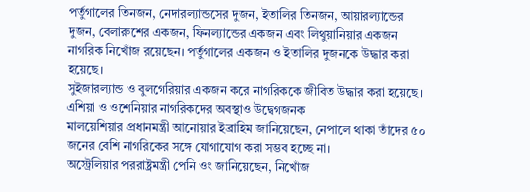পর্তুগালের তিনজন, নেদারল্যান্ডসের দুজন, ইতালির তিনজন, আয়ারল্যান্ডের দুজন, বেলারুশের একজন, ফিনল্যান্ডের একজন এবং লিথুয়ানিয়ার একজন নাগরিক নিখোঁজ রয়েছেন। পর্তুগালের একজন ও ইতালির দুজনকে উদ্ধার করা হয়েছে।
সুইজারল্যান্ড ও বুলগেরিয়ার একজন করে নাগরিককে জীবিত উদ্ধার করা হয়েছে।
এশিয়া ও ওশেনিয়ার নাগরিকদের অবস্থাও উদ্বেগজনক
মালয়েশিয়ার প্রধানমন্ত্রী আনোয়ার ইব্রাহিম জানিয়েছেন, নেপালে থাকা তাঁদের ৫০ জনের বেশি নাগরিকের সঙ্গে যোগাযোগ করা সম্ভব হচ্ছে না।
অস্ট্রেলিয়ার পররাষ্ট্রমন্ত্রী পেনি ওং জানিয়েছেন, নিখোঁজ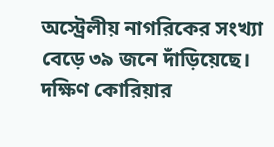অস্ট্রেলীয় নাগরিকের সংখ্যা বেড়ে ৩৯ জনে দাঁড়িয়েছে।
দক্ষিণ কোরিয়ার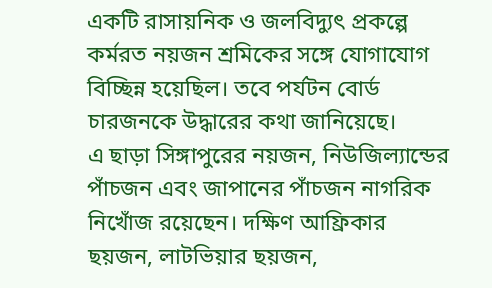একটি রাসায়নিক ও জলবিদ্যুৎ প্রকল্পে কর্মরত নয়জন শ্রমিকের সঙ্গে যোগাযোগ বিচ্ছিন্ন হয়েছিল। তবে পর্যটন বোর্ড চারজনকে উদ্ধারের কথা জানিয়েছে।
এ ছাড়া সিঙ্গাপুরের নয়জন, নিউজিল্যান্ডের পাঁচজন এবং জাপানের পাঁচজন নাগরিক নিখোঁজ রয়েছেন। দক্ষিণ আফ্রিকার ছয়জন, লাটভিয়ার ছয়জন,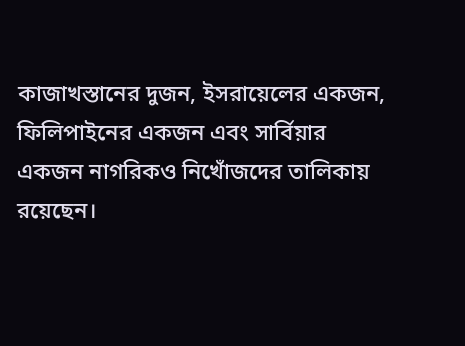কাজাখস্তানের দুজন, ইসরায়েলের একজন, ফিলিপাইনের একজন এবং সার্বিয়ার একজন নাগরিকও নিখোঁজদের তালিকায় রয়েছেন।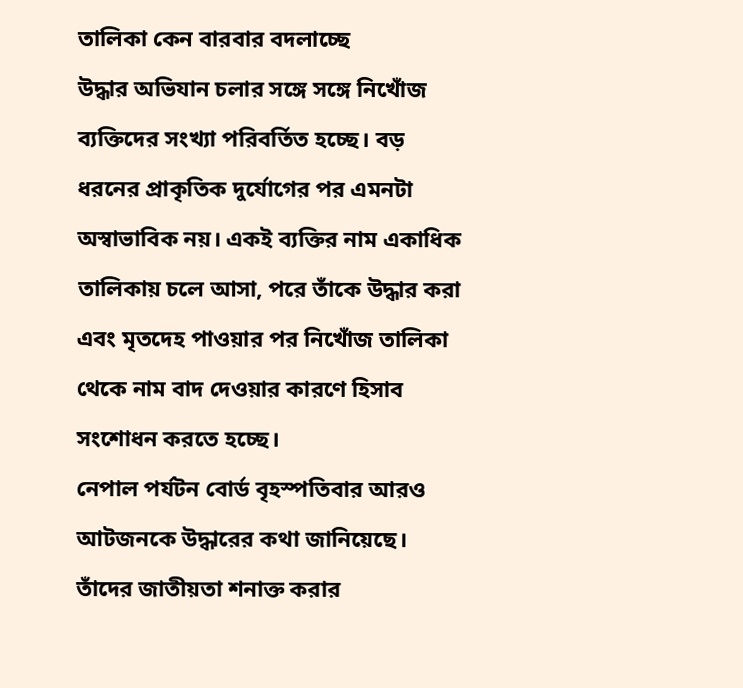তালিকা কেন বারবার বদলাচ্ছে
উদ্ধার অভিযান চলার সঙ্গে সঙ্গে নিখোঁজ ব্যক্তিদের সংখ্যা পরিবর্তিত হচ্ছে। বড় ধরনের প্রাকৃতিক দুর্যোগের পর এমনটা অস্বাভাবিক নয়। একই ব্যক্তির নাম একাধিক তালিকায় চলে আসা, পরে তাঁকে উদ্ধার করা এবং মৃতদেহ পাওয়ার পর নিখোঁজ তালিকা থেকে নাম বাদ দেওয়ার কারণে হিসাব সংশোধন করতে হচ্ছে।
নেপাল পর্যটন বোর্ড বৃহস্পতিবার আরও আটজনকে উদ্ধারের কথা জানিয়েছে। তাঁদের জাতীয়তা শনাক্ত করার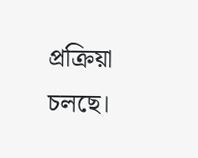প্রক্রিয়া চলছে।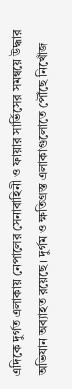এদিকে দুর্গত এলাকায় নেপালের সেনাবাহিনী ও ফায়ার সার্ভিসের সমন্বয়ে উদ্ধার অভিযান অব্যাহত রয়েছে। দুর্গম ও ক্ষতিগ্রস্ত এলাকাগুলোতে পৌঁছে নিখোঁজ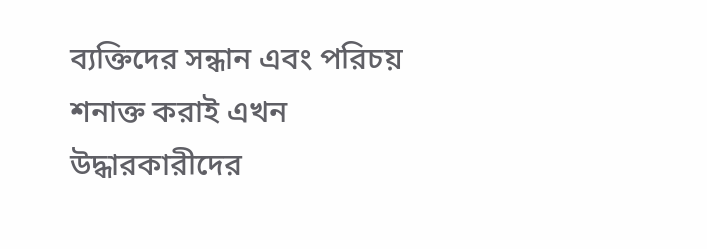ব্যক্তিদের সন্ধান এবং পরিচয় শনাক্ত করাই এখন উদ্ধারকারীদের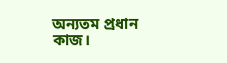অন্যতম প্রধান কাজ।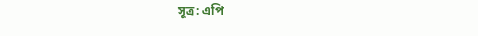সূত্র: এপি